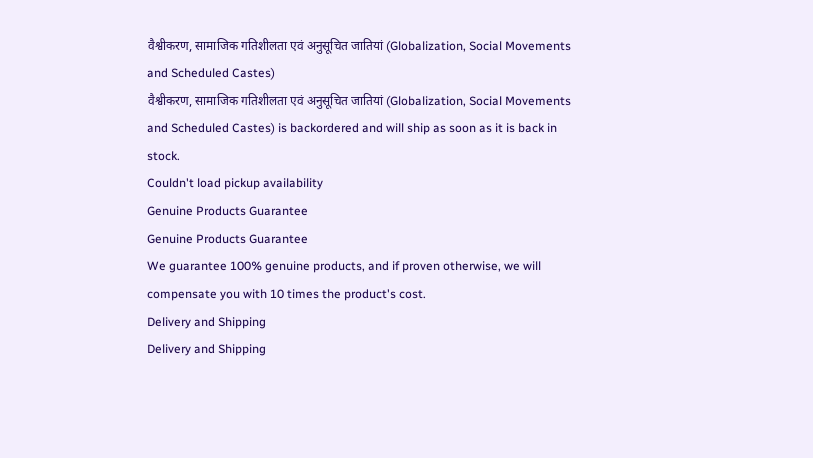वैश्वीकरण, सामाजिक गतिशीलता एवं अनुसूचित जातियां (Globalization, Social Movements and Scheduled Castes)
वैश्वीकरण, सामाजिक गतिशीलता एवं अनुसूचित जातियां (Globalization, Social Movements and Scheduled Castes) is backordered and will ship as soon as it is back in stock.
Couldn't load pickup availability
Genuine Products Guarantee
Genuine Products Guarantee
We guarantee 100% genuine products, and if proven otherwise, we will compensate you with 10 times the product's cost.
Delivery and Shipping
Delivery and Shipping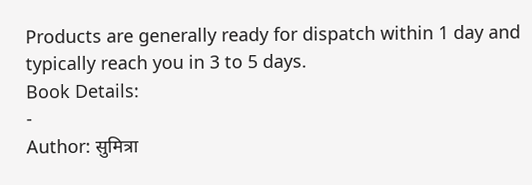Products are generally ready for dispatch within 1 day and typically reach you in 3 to 5 days.
Book Details:
-
Author: सुमित्रा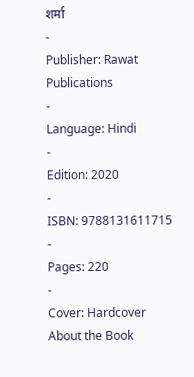शर्मा
-
Publisher: Rawat Publications
-
Language: Hindi
-
Edition: 2020
-
ISBN: 9788131611715
-
Pages: 220
-
Cover: Hardcover
About the Book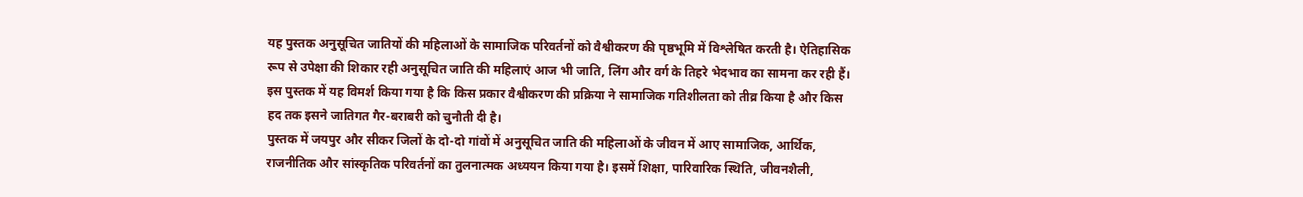यह पुस्तक अनुसूचित जातियों की महिलाओं के सामाजिक परिवर्तनों को वैश्वीकरण की पृष्ठभूमि में विश्लेषित करती है। ऐतिहासिक रूप से उपेक्षा की शिकार रही अनुसूचित जाति की महिलाएं आज भी जाति, लिंग और वर्ग के तिहरे भेदभाव का सामना कर रही हैं। इस पुस्तक में यह विमर्श किया गया है कि किस प्रकार वैश्वीकरण की प्रक्रिया ने सामाजिक गतिशीलता को तीव्र किया है और किस हद तक इसने जातिगत गैर-बराबरी को चुनौती दी है।
पुस्तक में जयपुर और सीकर जिलों के दो-दो गांवों में अनुसूचित जाति की महिलाओं के जीवन में आए सामाजिक, आर्थिक, राजनीतिक और सांस्कृतिक परिवर्तनों का तुलनात्मक अध्ययन किया गया है। इसमें शिक्षा, पारिवारिक स्थिति, जीवनशैली,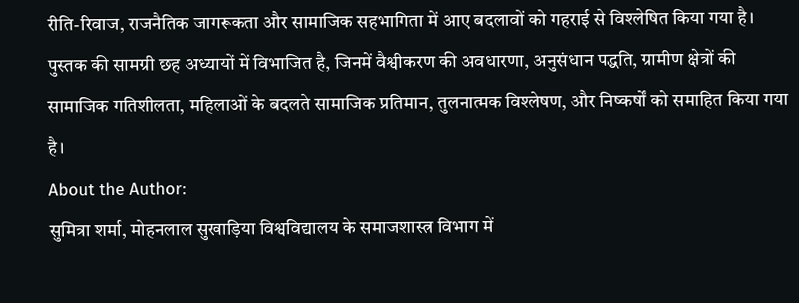रीति-रिवाज, राजनैतिक जागरूकता और सामाजिक सहभागिता में आए बदलावों को गहराई से विश्लेषित किया गया है।
पुस्तक की सामग्री छह अध्यायों में विभाजित है, जिनमें वैश्वीकरण की अवधारणा, अनुसंधान पद्धति, ग्रामीण क्षेत्रों की सामाजिक गतिशीलता, महिलाओं के बदलते सामाजिक प्रतिमान, तुलनात्मक विश्लेषण, और निष्कर्षों को समाहित किया गया है।
About the Author:
सुमित्रा शर्मा, मोहनलाल सुखाड़िया विश्वविद्यालय के समाजशास्त्र विभाग में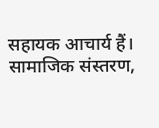सहायक आचार्य हैं। सामाजिक संस्तरण,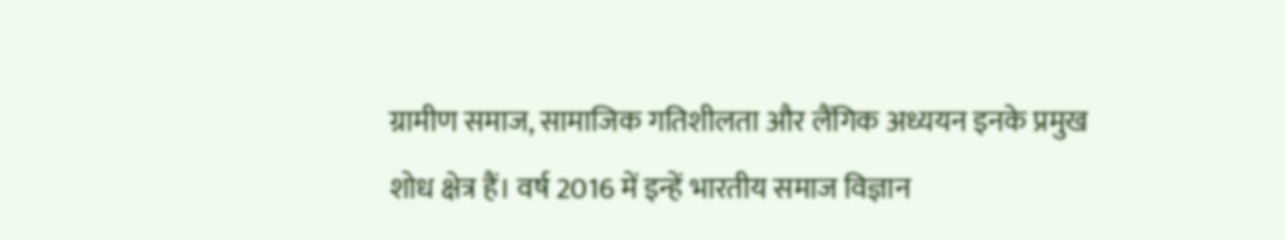ग्रामीण समाज, सामाजिक गतिशीलता और लैंगिक अध्ययन इनके प्रमुख शोध क्षेत्र हैं। वर्ष 2016 में इन्हें भारतीय समाज विज्ञान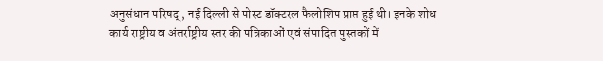अनुसंधान परिषद्, नई दिल्ली से पोस्ट डॉक्टरल फैलोशिप प्राप्त हुई थी। इनके शोध कार्य राष्ट्रीय व अंतर्राष्ट्रीय स्तर की पत्रिकाओं एवं संपादित पुस्तकों में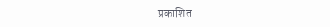प्रकाशित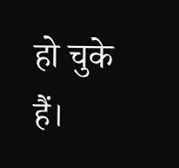हो चुके हैं।